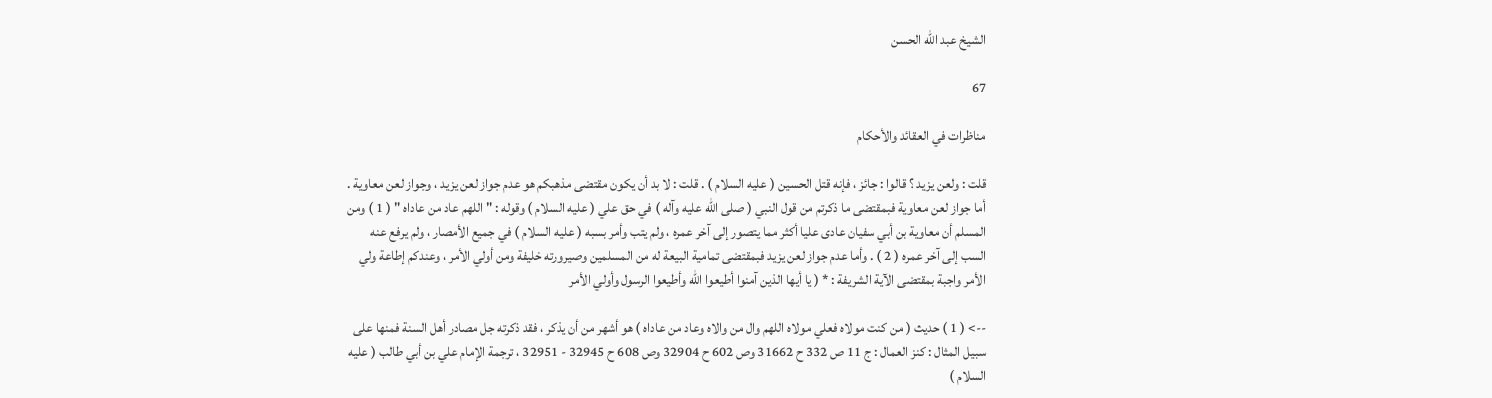الشيخ عبد الله الحسن

67

مناظرات في العقائد والأحكام

قلت : ولعن يزيد ؟ قالوا : جائز ، فإنه قتل الحسين ( عليه السلام ) . قلت : لا بد أن يكون مقتضى مذهبكم هو عدم جواز لعن يزيد ، وجواز لعن معاوية . أما جواز لعن معاوية فبمقتضى ما ذكرتم من قول النبي ( صلى الله عليه وآله ) في حق علي ( عليه السلام ) وقوله : " اللهم عاد من عاداه " ( 1 ) ومن المسلم أن معاوية بن أبي سفيان عادى عليا أكثر مما يتصور إلى آخر عمره ، ولم يتب وأمر بسبه ( عليه السلام ) في جميع الأمصار ، ولم يرفع عنه السب إلى آخر عمره ( 2 ) . وأما عدم جواز لعن يزيد فبمقتضى تمامية البيعة له من المسلمين وصيرورته خليفة ومن أولي الأمر ، وعندكم إطاعة ولي الأمر واجبة بمقتضى الآية الشريفة : * ( يا أيها الذين آمنوا أطيعوا الله وأطيعوا الرسول وأولي الأمر

--> ( 1 ) حديث ( من كنت مولاه فعلي مولاه اللهم وال من والاه وعاد من عاداه ) هو أشهر من أن يذكر ، فقد ذكرته جل مصادر أهل السنة فمنها على سبيل المثال : كنز العمال : ج 11 ص 332 ح 31662 وص 602 ح 32904 وص 608 ح 32945 - 32951 ، ترجمة الإمام علي بن أبي طالب ( عليه السلام )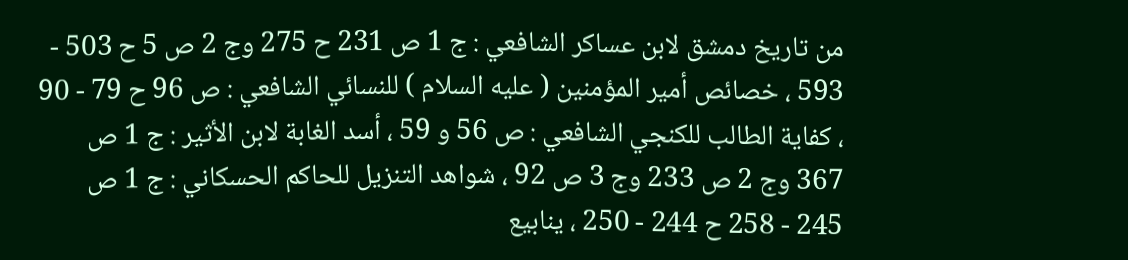من تاريخ دمشق لابن عساكر الشافعي : ج 1 ص 231 ح 275 وج 2 ص 5 ح 503 - 593 ، خصائص أمير المؤمنين ( عليه السلام ) للنسائي الشافعي : ص 96 ح 79 - 90 ، كفاية الطالب للكنجي الشافعي : ص 56 و 59 ، أسد الغابة لابن الأثير : ج 1 ص 367 وج 2 ص 233 وج 3 ص 92 ، شواهد التنزيل للحاكم الحسكاني : ج 1 ص 245 - 258 ح 244 - 250 ، ينابيع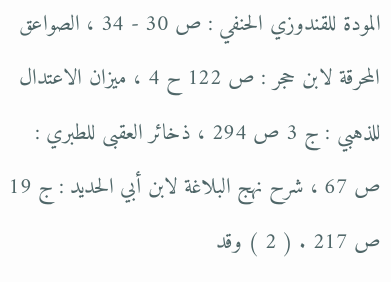المودة للقندوزي الحنفي : ص 30 - 34 ، الصواعق المحرقة لابن حجر : ص 122 ح 4 ، ميزان الاعتدال للذهبي : ج 3 ص 294 ، ذخائر العقبى للطبري : ص 67 ، شرح نهج البلاغة لابن أبي الحديد : ج 19 ص 217 . ( 2 ) وقد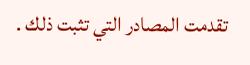تقدمت المصادر التي تثبت ذلك .